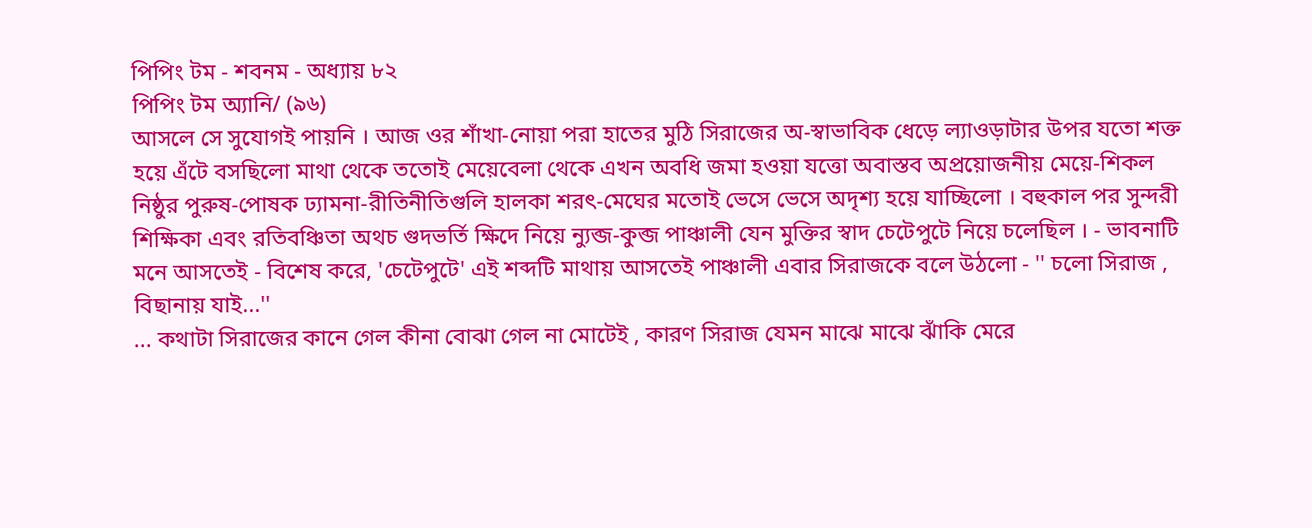পিপিং টম - শবনম - অধ্যায় ৮২
পিপিং টম অ্যানি/ (৯৬)
আসলে সে সুযোগই পায়নি । আজ ওর শাঁখা-নোয়া পরা হাতের মুঠি সিরাজের অ-স্বাভাবিক ধেড়ে ল্যাওড়াটার উপর যতো শক্ত হয়ে এঁটে বসছিলো মাথা থেকে ততোই মেয়েবেলা থেকে এখন অবধি জমা হওয়া যত্তো অবাস্তব অপ্রয়োজনীয় মেয়ে-শিকল নিষ্ঠুর পুরুষ-পোষক ঢ্যামনা-রীতিনীতিগুলি হালকা শরৎ-মেঘের মতোই ভেসে ভেসে অদৃশ্য হয়ে যাচ্ছিলো । বহুকাল পর সুন্দরী শিক্ষিকা এবং রতিবঞ্চিতা অথচ গুদভর্তি ক্ষিদে নিয়ে ন্যুব্জ-কুব্জ পাঞ্চালী যেন মুক্তির স্বাদ চেটেপুটে নিয়ে চলেছিল । - ভাবনাটি মনে আসতেই - বিশেষ করে, 'চেটেপুটে' এই শব্দটি মাথায় আসতেই পাঞ্চালী এবার সিরাজকে বলে উঠলো - '' চলো সিরাজ , বিছানায় যাই...''
... কথাটা সিরাজের কানে গেল কীনা বোঝা গেল না মোটেই , কারণ সিরাজ যেমন মাঝে মাঝে ঝাঁকি মেরে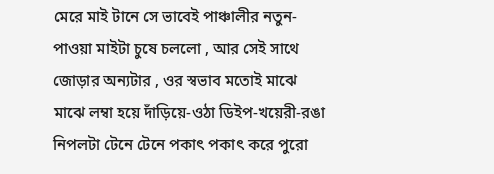মেরে মাই টানে সে ভাবেই পাঞ্চালীর নতুন-পাওয়া মাইটা চুষে চললো , আর সেই সাথে জোড়ার অন্যটার , ওর স্বভাব মতোই মাঝে মাঝে লম্বা হয়ে দাঁড়িয়ে-ওঠা ডিইপ-খয়েরী-রঙা নিপলটা টেনে টেনে পকাৎ পকাৎ করে পুরো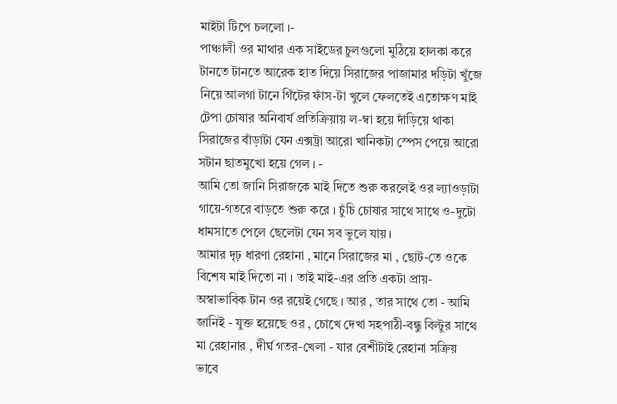মাইটা টিপে চললো ।-
পাঞ্চালী ওর মাথার এক সাইডের চুলগুলো মুঠিয়ে হালকা করে টানতে টানতে আরেক হাত দিয়ে সিরাজের পাজামার দড়িটা খুঁজে নিয়ে আলগা টানে গিঁটের ফাঁস-টা খুলে ফেলতেই এতোক্ষণ মাই টেপা চোষার অনিবার্য প্রতিক্রিয়ায় ল-ম্বা হয়ে দাঁড়িয়ে থাকা সিরাজের বাঁড়াটা যেন এক্সট্রা আরো খানিকটা স্পেস পেয়ে আরো সটান ছাতমুখো হয়ে গেল । -
আমি তো জানি সিরাজকে মাই দিতে শুরু করলেই ওর ল্যাওড়াটা গায়ে-গতরে বাড়তে শুরু করে । চুঁচি চোষার সাথে সাথে ও-দুটো ধামসাতে পেলে ছেলেটা যেন সব ভুলে যায় ।
আমার দৃঢ় ধারণা রেহানা , মানে সিরাজের মা , ছোট-তে ওকে বিশেষ মাই দিতো না । তাই মাই-এর প্রতি একটা প্রায়-অস্বাভাবিক টান ওর রয়েই গেছে । আর , তার সাথে তো - আমি জানিই - যুক্ত হয়েছে ওর , চোখে দেখা সহপাঠী-বন্ধু বিল্টুর সাথে মা রেহানার , দীর্ঘ গতর-খেলা - যার বেশীটাই রেহানা সক্রিয় ভাবে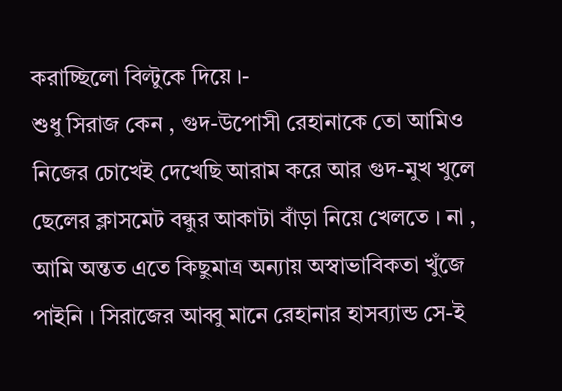করাচ্ছিলো বিল্টুকে দিয়ে ।-
শুধু সিরাজ কেন , গুদ-উপোসী রেহানাকে তো আমিও নিজের চোখেই দেখেছি আরাম করে আর গুদ-মুখ খুলে ছেলের ক্লাসমেট বন্ধুর আকাটা বাঁড়া নিয়ে খেলতে । না , আমি অন্তত এতে কিছুমাত্র অন্যায় অস্বাভাবিকতা খুঁজে পাইনি । সিরাজের আব্বু মানে রেহানার হাসব্যান্ড সে-ই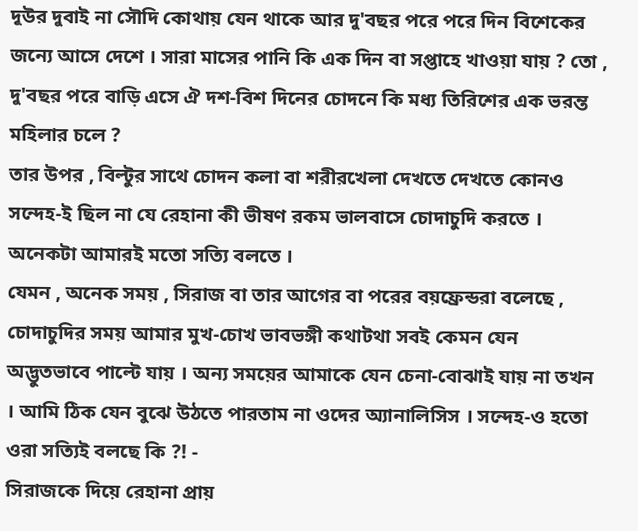দূউর দুবাই না সৌদি কোথায় যেন থাকে আর দু'বছর পরে পরে দিন বিশেকের জন্যে আসে দেশে । সারা মাসের পানি কি এক দিন বা সপ্তাহে খাওয়া যায় ? তো , দু'বছর পরে বাড়ি এসে ঐ দশ-বিশ দিনের চোদনে কি মধ্য তিরিশের এক ভরন্ত মহিলার চলে ?
তার উপর , বিল্টুর সাথে চোদন কলা বা শরীরখেলা দেখতে দেখতে কোনও সন্দেহ-ই ছিল না যে রেহানা কী ভীষণ রকম ভালবাসে চোদাচুদি করতে । অনেকটা আমারই মতো সত্যি বলতে ।
যেমন , অনেক সময় , সিরাজ বা তার আগের বা পরের বয়ফ্রেন্ডরা বলেছে , চোদাচুদির সময় আমার মুখ-চোখ ভাবভঙ্গী কথাটথা সবই কেমন যেন অদ্ভুতভাবে পাল্টে যায় । অন্য সময়ের আমাকে যেন চেনা-বোঝাই যায় না তখন । আমি ঠিক যেন বুঝে উঠতে পারতাম না ওদের অ্যানালিসিস । সন্দেহ-ও হতো ওরা সত্যিই বলছে কি ?! -
সিরাজকে দিয়ে রেহানা প্রায়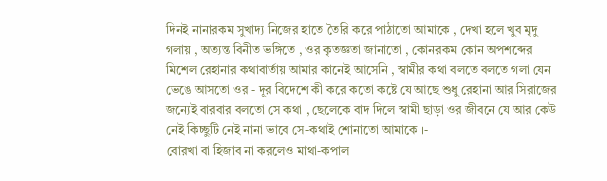দিনই নানারকম সুখাদ্য নিজের হাতে তৈরি করে পাঠাতো আমাকে , দেখা হলে খুব মৃদু গলায় , অত্যন্ত বিনীত ভঙ্গিতে , ওর কৃতজ্ঞতা জানাতো , কোনরকম কোন অপশব্দের মিশেল রেহানার কথাবার্তায় আমার কানেই আসেনি , স্বামীর কথা বলতে বলতে গলা যেন ভেঙে আসতো ওর - দূর বিদেশে কী করে কতো কষ্টে যে আছে শুধু রেহানা আর সিরাজের জন্যেই বারবার বলতো সে কথা , ছেলেকে বাদ দিলে স্বামী ছাড়া ওর জীবনে যে আর কেউ নেই কিচ্ছুটি নেই নানা ভাবে সে-কথাই শোনাতো আমাকে ।-
বোরখা বা হিজাব না করলেও মাথা-কপাল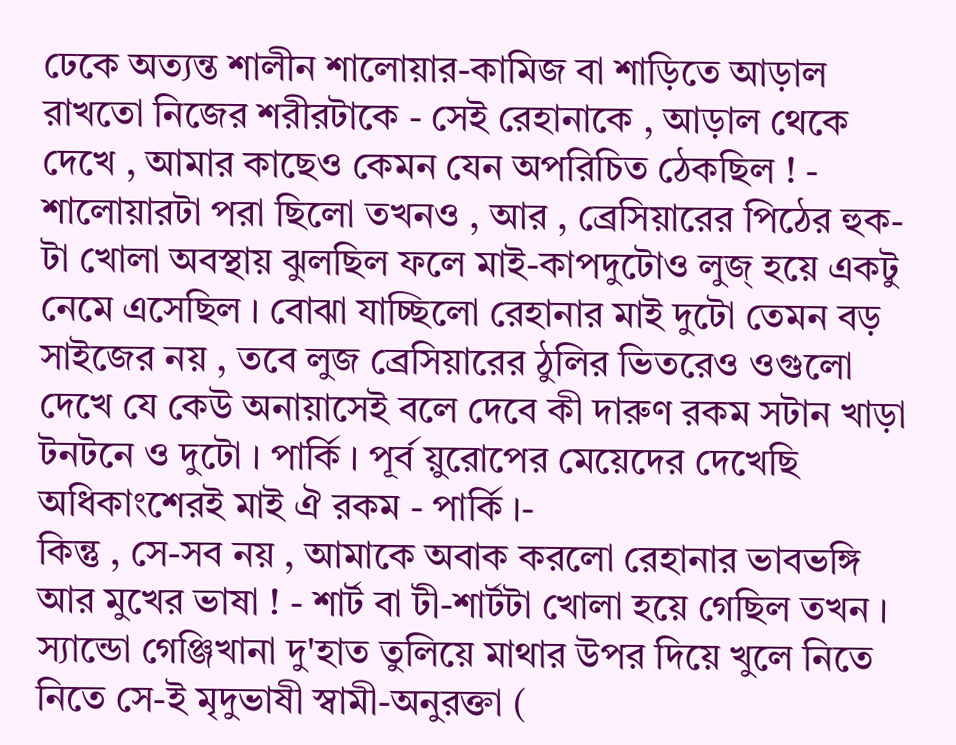ঢেকে অত্যন্ত শালীন শালোয়ার-কামিজ বা শাড়িতে আড়াল রাখতো নিজের শরীরটাকে - সেই রেহানাকে , আড়াল থেকে দেখে , আমার কাছেও কেমন যেন অপরিচিত ঠেকছিল ! -
শালোয়ারটা পরা ছিলো তখনও , আর , ব্রেসিয়ারের পিঠের হুক-টা খোলা অবস্থায় ঝুলছিল ফলে মাই-কাপদুটোও লুজ্ হয়ে একটু নেমে এসেছিল । বোঝা যাচ্ছিলো রেহানার মাই দুটো তেমন বড় সাইজের নয় , তবে লুজ ব্রেসিয়ারের ঠুলির ভিতরেও ওগুলো দেখে যে কেউ অনায়াসেই বলে দেবে কী দারুণ রকম সটান খাড়া টনটনে ও দুটো । পার্কি । পূর্ব য়ুরোপের মেয়েদের দেখেছি অধিকাংশেরই মাই ঐ রকম - পার্কি ।-
কিন্তু , সে-সব নয় , আমাকে অবাক করলো রেহানার ভাবভঙ্গি আর মুখের ভাষা ! - শার্ট বা টী-শার্টটা খোলা হয়ে গেছিল তখন । স্যান্ডো গেঞ্জিখানা দু'হাত তুলিয়ে মাথার উপর দিয়ে খুলে নিতে নিতে সে-ই মৃদুভাষী স্বামী-অনুরক্তা (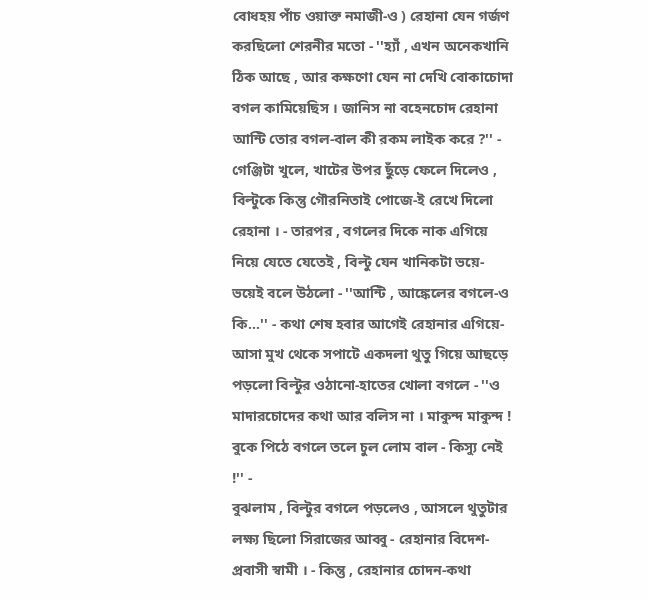বোধহয় পাঁচ ওয়াক্ত নমাজী-ও ) রেহানা যেন গর্জণ করছিলো শেরনীর মতো - ''হ্যাঁ , এখন অনেকখানি ঠিক আছে , আর কক্ষণো যেন না দেখি বোকাচোদা বগল কামিয়েছিস । জানিস না বহেনচোদ রেহানা আন্টি তোর বগল-বাল কী রকম লাইক করে ?'' -
গেঞ্জিটা খুলে, খাটের উপর ছুঁড়ে ফেলে দিলেও , বিল্টুকে কিন্তু গৌরনিতাই পোজে-ই রেখে দিলো রেহানা । - তারপর , বগলের দিকে নাক এগিয়ে নিয়ে যেতে যেতেই , বিল্টু যেন খানিকটা ভয়ে-ভয়েই বলে উঠলো - ''আন্টি , আঙ্কেলের বগলে-ও কি...'' - কথা শেষ হবার আগেই রেহানার এগিয়ে-আসা মুখ থেকে সপাটে একদলা থুতু গিয়ে আছড়ে পড়লো বিল্টুর ওঠানো-হাতের খোলা বগলে - ''ও মাদারচোদের কথা আর বলিস না । মাকুন্দ মাকুন্দ ! বুকে পিঠে বগলে তলে চুল লোম বাল - কিস্যু নেই !'' -
বুঝলাম , বিল্টুর বগলে পড়লেও , আসলে থুতুটার লক্ষ্য ছিলো সিরাজের আব্বু - রেহানার বিদেশ-প্রবাসী স্বামী । - কিন্তু , রেহানার চোদন-কথা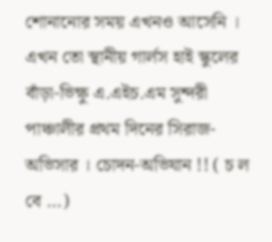শোনানোর সময় এখনও আসেনি । এখন তো স্থানীয় গার্লস হাই স্কুলের বাঁড়া-ভিক্ষু এ.এইচ.এম সুন্দরী পাঞ্চালীর প্রথম দিনের সিরাজ-অভিসার । চোদন-অভিযান !! ( চ ল বে ...)